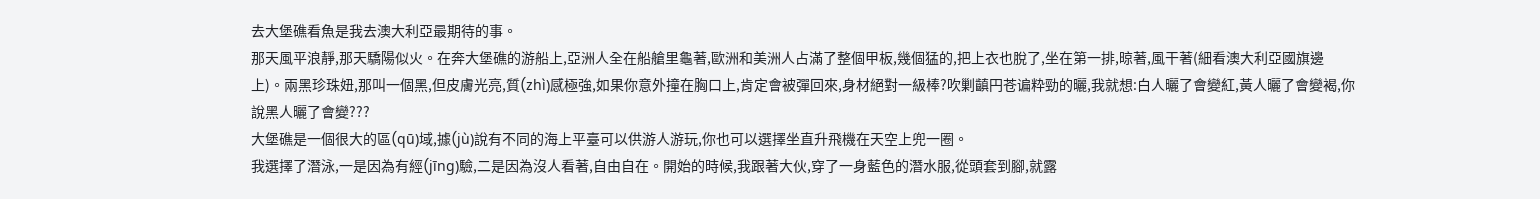去大堡礁看魚是我去澳大利亞最期待的事。
那天風平浪靜,那天驕陽似火。在奔大堡礁的游船上,亞洲人全在船艙里龜著,歐洲和美洲人占滿了整個甲板,幾個猛的,把上衣也脫了,坐在第一排,晾著,風干著(細看澳大利亞國旗邊上)。兩黑珍珠妞,那叫一個黑,但皮膚光亮,質(zhì)感極強,如果你意外撞在胸口上,肯定會被彈回來,身材絕對一級棒?吹剿齻円苍谝粋勁的曬,我就想:白人曬了會變紅,黃人曬了會變褐,你說黑人曬了會變???
大堡礁是一個很大的區(qū)域,據(jù)說有不同的海上平臺可以供游人游玩,你也可以選擇坐直升飛機在天空上兜一圈。
我選擇了潛泳,一是因為有經(jīng)驗,二是因為沒人看著,自由自在。開始的時候,我跟著大伙,穿了一身藍色的潛水服,從頭套到腳,就露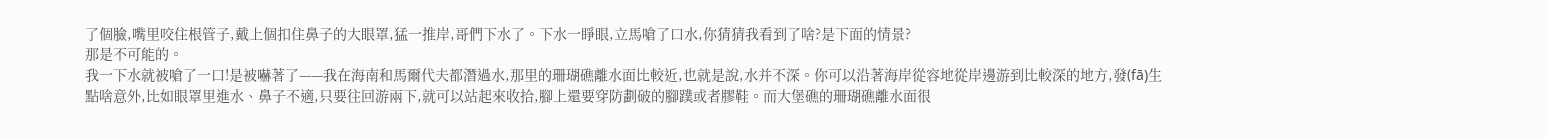了個臉,嘴里咬住根管子,戴上個扣住鼻子的大眼罩,猛一推岸,哥們下水了。下水一睜眼,立馬嗆了口水,你猜猜我看到了啥?是下面的情景?
那是不可能的。
我一下水就被嗆了一口!是被嚇著了——我在海南和馬爾代夫都潛過水,那里的珊瑚礁離水面比較近,也就是說,水并不深。你可以沿著海岸從容地從岸邊游到比較深的地方,發(fā)生點啥意外,比如眼罩里進水、鼻子不適,只要往回游兩下,就可以站起來收拾,腳上還要穿防劃破的腳蹼或者膠鞋。而大堡礁的珊瑚礁離水面很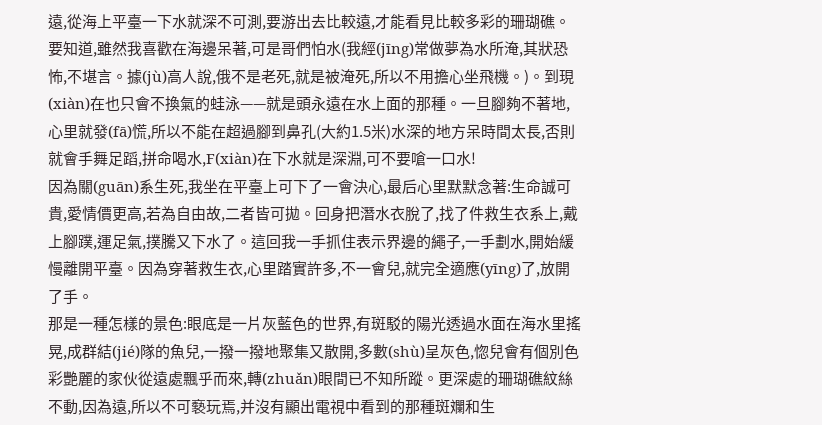遠,從海上平臺一下水就深不可測,要游出去比較遠,才能看見比較多彩的珊瑚礁。
要知道,雖然我喜歡在海邊呆著,可是哥們怕水(我經(jīng)常做夢為水所淹,其狀恐怖,不堪言。據(jù)高人說,俄不是老死,就是被淹死,所以不用擔心坐飛機。)。到現(xiàn)在也只會不換氣的蛙泳——就是頭永遠在水上面的那種。一旦腳夠不著地,心里就發(fā)慌,所以不能在超過腳到鼻孔(大約1.5米)水深的地方呆時間太長,否則就會手舞足蹈,拼命喝水,F(xiàn)在下水就是深淵,可不要嗆一口水!
因為關(guān)系生死,我坐在平臺上可下了一會決心,最后心里默默念著:生命誠可貴,愛情價更高,若為自由故,二者皆可拋。回身把潛水衣脫了,找了件救生衣系上,戴上腳蹼,運足氣,撲騰又下水了。這回我一手抓住表示界邊的繩子,一手劃水,開始緩慢離開平臺。因為穿著救生衣,心里踏實許多,不一會兒,就完全適應(yīng)了,放開了手。
那是一種怎樣的景色:眼底是一片灰藍色的世界,有斑駁的陽光透過水面在海水里搖晃,成群結(jié)隊的魚兒,一撥一撥地聚集又散開,多數(shù)呈灰色,惚兒會有個別色彩艷麗的家伙從遠處飄乎而來,轉(zhuǎn)眼間已不知所蹤。更深處的珊瑚礁紋絲不動,因為遠,所以不可褻玩焉,并沒有顯出電視中看到的那種斑斕和生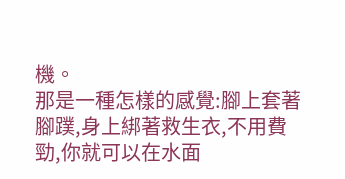機。
那是一種怎樣的感覺:腳上套著腳蹼,身上綁著救生衣,不用費勁,你就可以在水面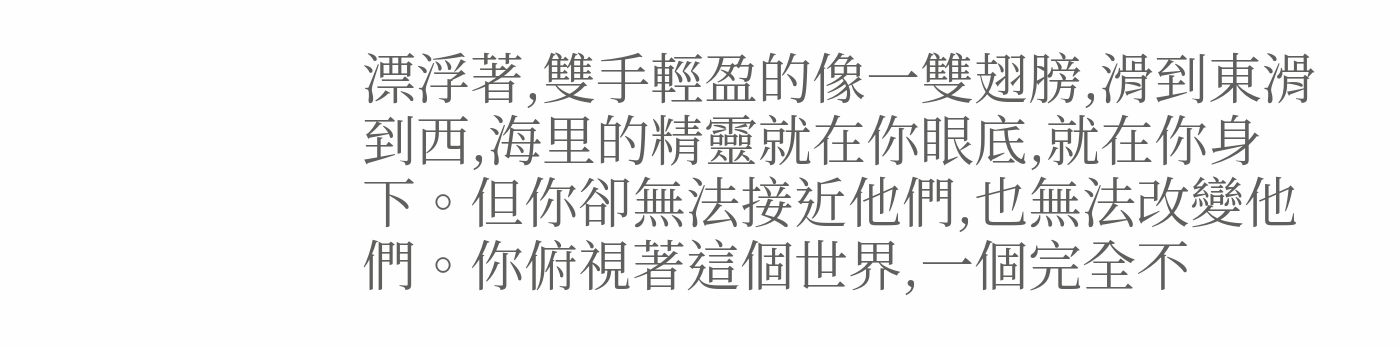漂浮著,雙手輕盈的像一雙翅膀,滑到東滑到西,海里的精靈就在你眼底,就在你身下。但你卻無法接近他們,也無法改變他們。你俯視著這個世界,一個完全不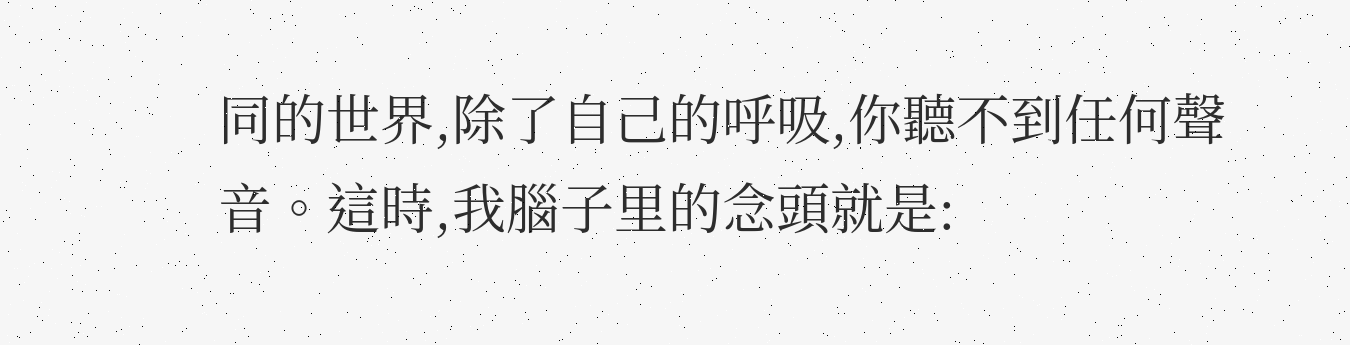同的世界,除了自己的呼吸,你聽不到任何聲音。這時,我腦子里的念頭就是: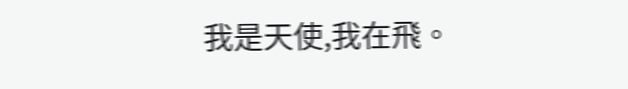我是天使,我在飛。